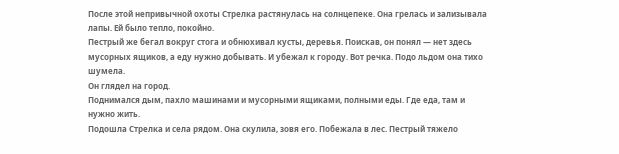После этой непривычной охоты Стрелка растянулась на солнцепеке. Она грелась и зализывала лапы. Ей было тепло, покойно.
Пестрый же бегал вокруг стога и обнюхивал кусты, деревья. Поискав, он понял — нет здесь мусорных ящиков, а еду нужно добывать. И убежал к городу. Вот речка. Подо льдом она тихо шумела.
Он глядел на город.
Поднимался дым, пахло машинами и мусорными ящиками, полными еды. Где еда, там и нужно жить.
Подошла Стрелка и села рядом. Она скулила, зовя его. Побежала в лес. Пестрый тяжело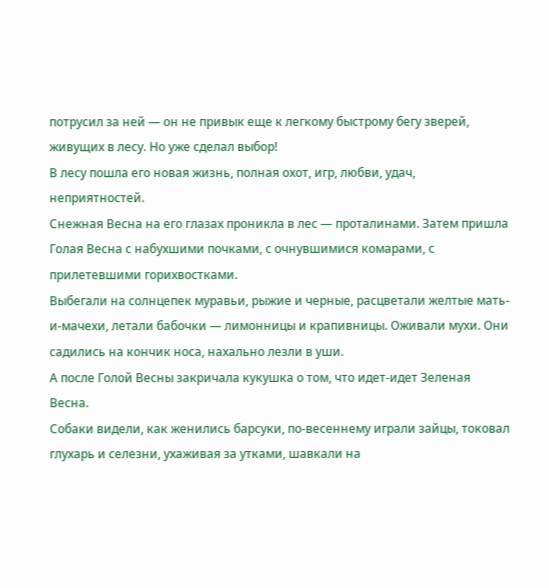потрусил за ней — он не привык еще к легкому быстрому бегу зверей, живущих в лесу. Но уже сделал выбор!
В лесу пошла его новая жизнь, полная охот, игр, любви, удач, неприятностей.
Снежная Весна на его глазах проникла в лес — проталинами. Затем пришла Голая Весна с набухшими почками, с очнувшимися комарами, с прилетевшими горихвостками.
Выбегали на солнцепек муравьи, рыжие и черные, расцветали желтые мать-и-мачехи, летали бабочки — лимонницы и крапивницы. Оживали мухи. Они садились на кончик носа, нахально лезли в уши.
А после Голой Весны закричала кукушка о том, что идет-идет Зеленая Весна.
Собаки видели, как женились барсуки, по-весеннему играли зайцы, токовал глухарь и селезни, ухаживая за утками, шавкали на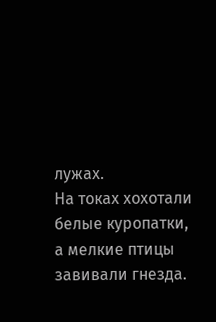лужах.
На токах хохотали белые куропатки, а мелкие птицы завивали гнезда.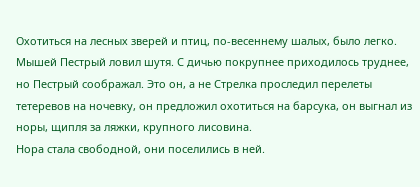Охотиться на лесных зверей и птиц, по-весеннему шалых, было легко.
Мышей Пестрый ловил шутя. С дичью покрупнее приходилось труднее, но Пестрый соображал. Это он, а не Стрелка проследил перелеты тетеревов на ночевку, он предложил охотиться на барсука, он выгнал из норы, щипля за ляжки, крупного лисовина.
Нора стала свободной, они поселились в ней.